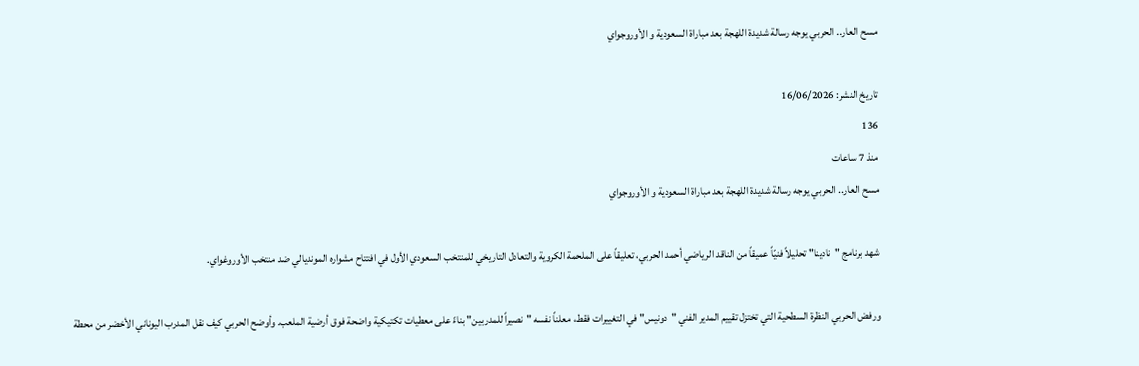مسح العار.. الحربي يوجه رسالة شديدة اللهجة بعد مباراة السعودية و الأوروجواي

تاريخ النشر: 16/06/2026
136
منذ 7 ساعات
مسح العار.. الحربي يوجه رسالة شديدة اللهجة بعد مباراة السعودية و الأوروجواي

شهد برنامج "نادينا" تحليلاً فنيّاً عميقاً من الناقد الرياضي أحمد الحربي، تعليقاً على الملحمة الكروية والتعادل التاريخي للمنتخب السعودي الأول في افتتاح مشواره المونديالي ضد منتخب الأوروغواي.

ورفض الحربي النظرة السطحية التي تختزل تقييم المدير الفني "دونيس" في التغييرات فقط، معلناً نفسه "نصيراً للمدربين" بناءً على معطيات تكتيكية واضحة فوق أرضية الملعب. وأوضح الحربي كيف نقل المدرب اليوناني الأخضر من محطة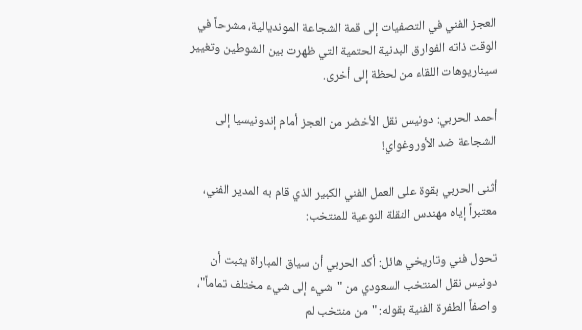العجز الفني في التصفيات إلى قمة الشجاعة المونديالية، مشرحاً في الوقت ذاته الفوارق البدنية الحتمية التي ظهرت بين الشوطين وتغيير سيناريوهات اللقاء من لحظة إلى أخرى.

أحمد الحربي: دونيس نقل الأخضر من العجز أمام إندونيسيا إلى الشجاعة ضد الأوروغواي!

أثنى الحربي بقوة على العمل الفني الكبير الذي قام به المدير الفني، معتبراً إياه مهندس النقلة النوعية للمنتخب:

تحول فني وتاريخي هائل: أكد الحربي أن سياق المباراة يثبت أن دونيس نقل المنتخب السعودي من "شيء إلى شيء مختلف تماماً"، واصفاً الطفرة الفنية بقوله: "من منتخب لم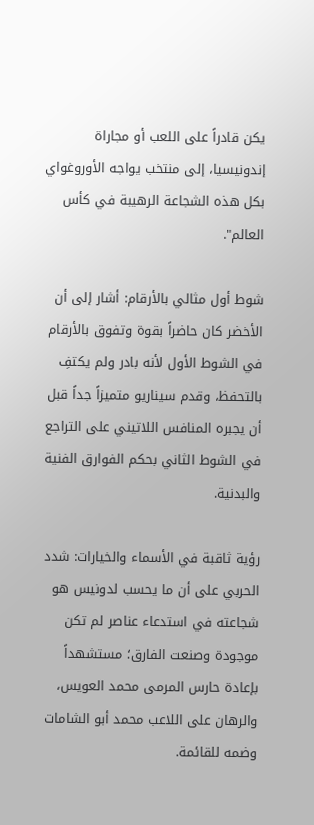يكن قادراً على اللعب أو مجاراة إندونيسيا، إلى منتخب يواجه الأوروغواي بكل هذه الشجاعة الرهيبة في كأس العالم".

شوط أول مثالي بالأرقام: أشار إلى أن الأخضر كان حاضراً بقوة وتفوق بالأرقام في الشوط الأول لأنه بادر ولم يكتفِ بالتحفظ، وقدم سيناريو متميزاً جداً قبل أن يجبره المنافس اللاتيني على التراجع في الشوط الثاني بحكم الفوارق الفنية والبدنية.

رؤية ثاقبة في الأسماء والخيارات: شدد الحربي على أن ما يحسب لدونيس هو شجاعته في استدعاء عناصر لم تكن موجودة وصنعت الفارق؛ مستشهداً بإعادة حارس المرمى محمد العويس، والرهان على اللاعب محمد أبو الشامات وضمه للقائمة.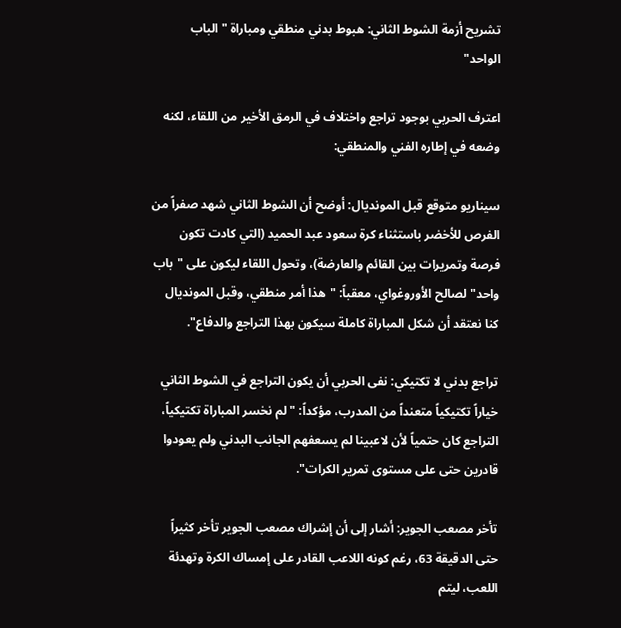تشريح أزمة الشوط الثاني: هبوط بدني منطقي ومباراة "الباب الواحد"

اعترف الحربي بوجود تراجع واختلاف في الرمق الأخير من اللقاء، لكنه وضعه في إطاره الفني والمنطقي:

سيناريو متوقع قبل المونديال: أوضح أن الشوط الثاني شهد صفراً من الفرص للأخضر باستثناء كرة سعود عبد الحميد (التي كادت تكون فرصة وتمريرات بين القائم والعارضة)، وتحول اللقاء ليكون على "باب واحد" لصالح الأوروغواي، معقباً: "هذا أمر منطقي، وقبل المونديال كنا نعتقد أن شكل المباراة كاملة سيكون بهذا التراجع والدفاع".

تراجع بدني لا تكتيكي: نفى الحربي أن يكون التراجع في الشوط الثاني خياراً تكتيكياً متعنداً من المدرب، مؤكداً: "لم نخسر المباراة تكتيكياً، التراجع كان حتمياً لأن لاعبينا لم يسعفهم الجانب البدني ولم يعودوا قادرين حتى على مستوى تمرير الكرات".

تأخر مصعب الجوير: أشار إلى أن إشراك مصعب الجوير تأخر كثيراً حتى الدقيقة 63، رغم كونه اللاعب القادر على إمساك الكرة وتهدئة اللعب، ليتم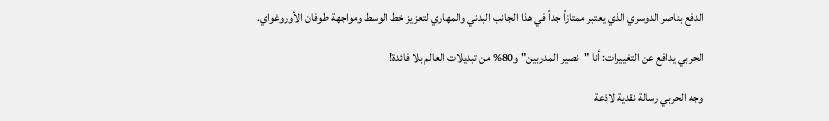الدفع بناصر الدوسري الذي يعتبر ممتازاً جداً في هذا الجانب البدني والمهاري لتعزيز خط الوسط ومواجهة طوفان الأوروغواي.

الحربي يدافع عن التغييرات: أنا "نصير المدربين" و80% من تبديلات العالم بلا فائدة!

وجه الحربي رسالة نقدية لاذعة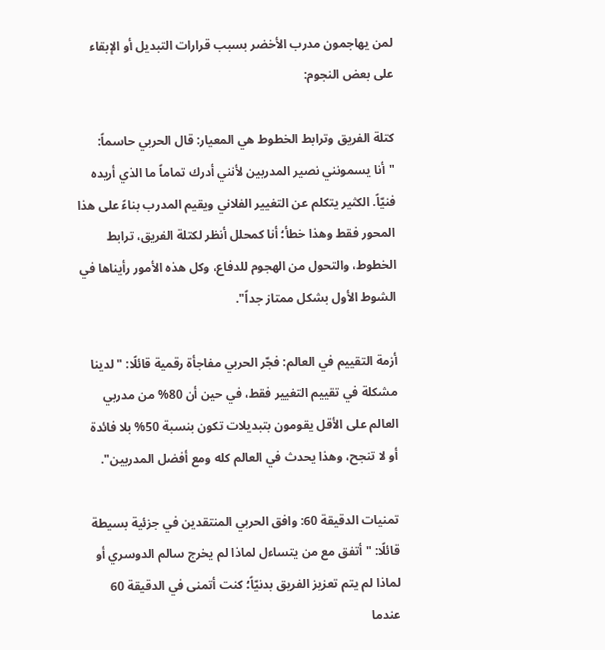لمن يهاجمون مدرب الأخضر بسبب قرارات التبديل أو الإبقاء على بعض النجوم:

كتلة الفريق وترابط الخطوط هي المعيار: قال الحربي حاسماً: "أنا يسمونني نصير المدربين لأنني أدرك تماماً ما الذي أريده فنيّاً. الكثير يتكلم عن التغيير الفلاني ويقيم المدرب بناءً على هذا المحور فقط وهذا خطأ؛ أنا كمحلل أنظر لكتلة الفريق، ترابط الخطوط، والتحول من الهجوم للدفاع، وكل هذه الأمور رأيناها في الشوط الأول بشكل ممتاز جداً".

أزمة التقييم في العالم: فجّر الحربي مفاجأة رقمية قائلًا: "لدينا مشكلة في تقييم التغيير فقط، في حين أن 80% من مدربي العالم على الأقل يقومون بتبديلات تكون بنسبة 50% بلا فائدة أو لا تنجح، وهذا يحدث في العالم كله ومع أفضل المدربين".

تمنيات الدقيقة 60: وافق الحربي المنتقدين في جزئية بسيطة قائلًا: "أتفق مع من يتساءل لماذا لم يخرج سالم الدوسري أو لماذا لم يتم تعزيز الفريق بدنيّاً؛ كنت أتمنى في الدقيقة 60 عندما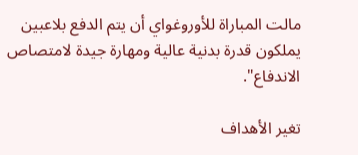مالت المباراة للأوروغواي أن يتم الدفع بلاعبين يملكون قدرة بدنية عالية ومهارة جيدة لامتصاص الاندفاع".

تغير الأهداف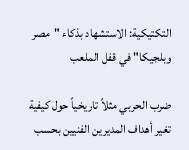التكتيكية: الاستشهاد بذكاء "مصر وبلجيكا" في قفل الملعب

ضرب الحربي مثلاً تاريخياً حول كيفية تغير أهداف المديرين الفنيين بحسب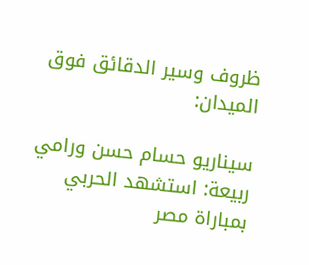ظروف وسير الدقائق فوق الميدان:

سيناريو حسام حسن ورامي ربيعة: استشهد الحربي بمباراة مصر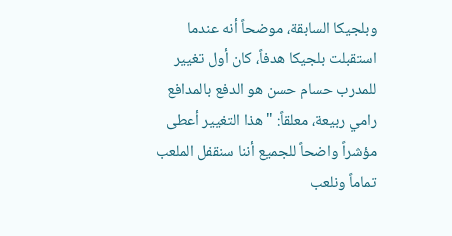وبلجيكا السابقة، موضحاً أنه عندما استقبلت بلجيكا هدفاً، كان أول تغيير للمدرب حسام حسن هو الدفع بالمدافع رامي ربيعة، معلقاً: "هذا التغيير أعطى مؤشراً واضحاً للجميع أننا سنقفل الملعب تماماً ونلعب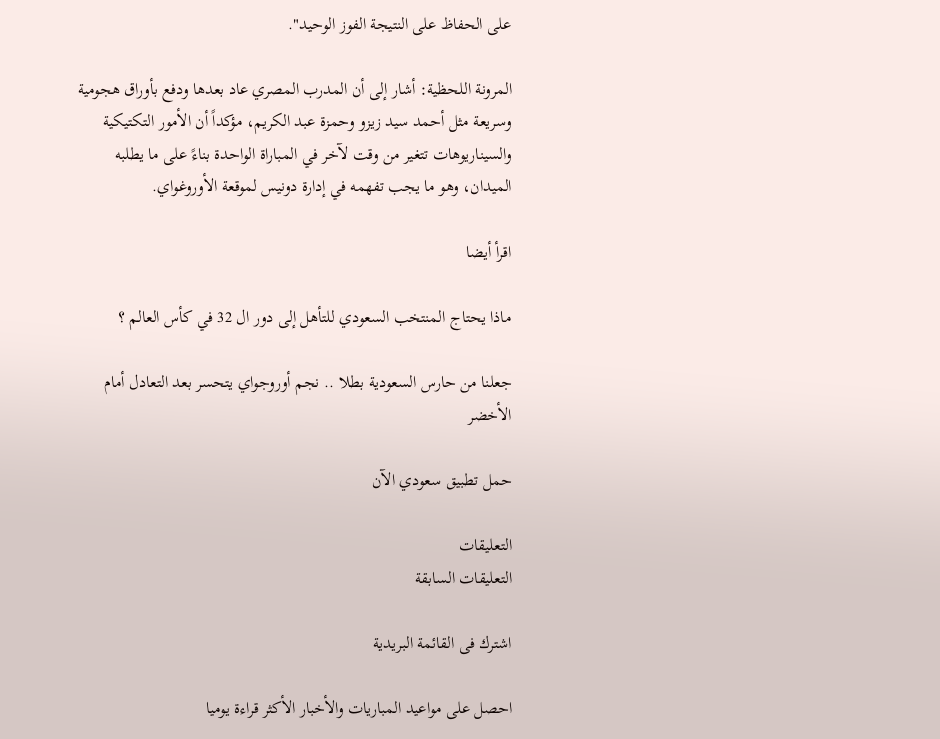على الحفاظ على النتيجة الفوز الوحيد".

المرونة اللحظية: أشار إلى أن المدرب المصري عاد بعدها ودفع بأوراق هجومية وسريعة مثل أحمد سيد زيزو وحمزة عبد الكريم، مؤكداً أن الأمور التكتيكية والسيناريوهات تتغير من وقت لآخر في المباراة الواحدة بناءً على ما يطلبه الميدان، وهو ما يجب تفهمه في إدارة دونيس لموقعة الأوروغواي.

اقرأ أيضا

ماذا يحتاج المنتخب السعودي للتأهل إلى دور ال 32 في كأس العالم ؟

جعلنا من حارس السعودية بطلا .. نجم أوروجواي يتحسر بعد التعادل أمام الأخضر

حمل تطبيق سعودي الآن

التعليقات
التعليقات السابقة

اشترك فى القائمة البريدية

احصل على مواعيد المباريات والأخبار الأكثر قراءة يوميا